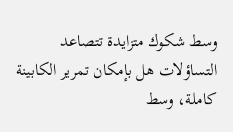وسط شكوك متزايدة تتصاعد التساؤلات هل بإمكان تمرير الكابينة كاملة، وسط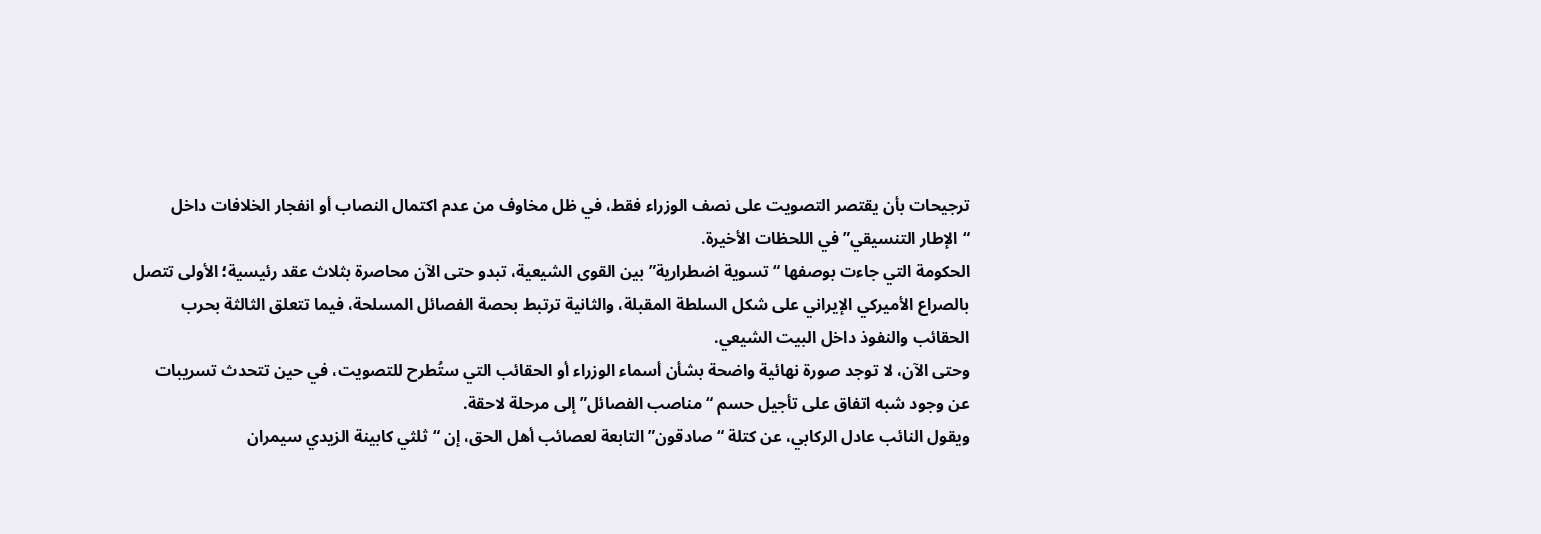ترجيحات بأن يقتصر التصويت على نصف الوزراء فقط، في ظل مخاوف من عدم اكتمال النصاب أو انفجار الخلافات داخل “الإطار التنسيقي” في اللحظات الأخيرة.
الحكومة التي جاءت بوصفها “تسوية اضطرارية” بين القوى الشيعية، تبدو حتى الآن محاصرة بثلاث عقد رئيسية؛ الأولى تتصل بالصراع الأميركي الإيراني على شكل السلطة المقبلة، والثانية ترتبط بحصة الفصائل المسلحة، فيما تتعلق الثالثة بحرب الحقائب والنفوذ داخل البيت الشيعي.
وحتى الآن، لا توجد صورة نهائية واضحة بشأن أسماء الوزراء أو الحقائب التي ستُطرح للتصويت، في حين تتحدث تسريبات عن وجود شبه اتفاق على تأجيل حسم “مناصب الفصائل” إلى مرحلة لاحقة.
ويقول النائب عادل الركابي، عن كتلة “صادقون” التابعة لعصائب أهل الحق، إن “ثلثي كابينة الزيدي سيمران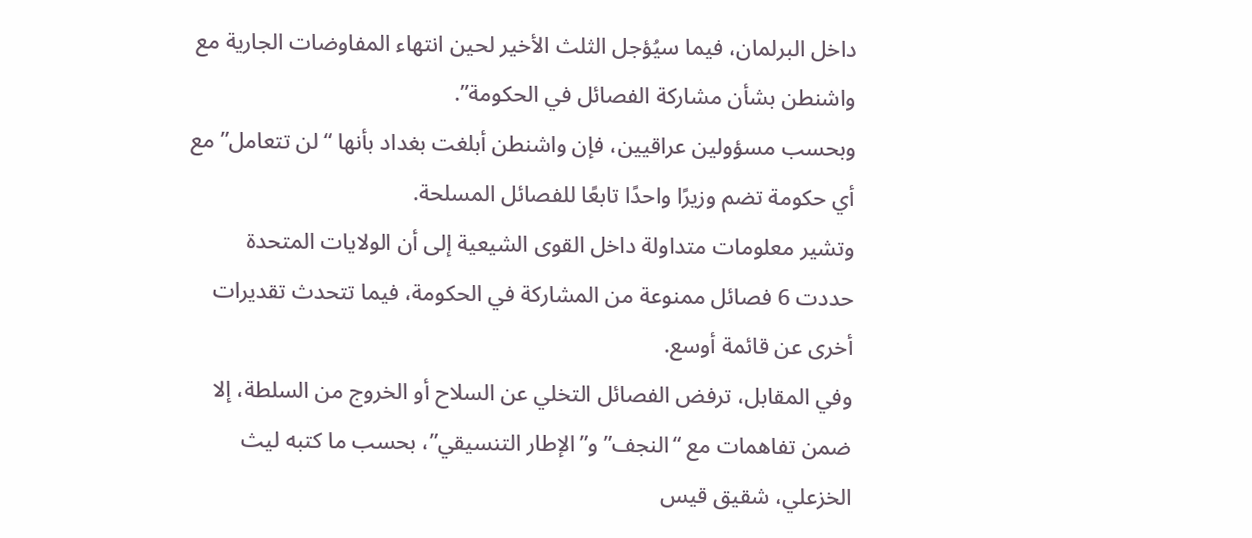داخل البرلمان، فيما سيُؤجل الثلث الأخير لحين انتهاء المفاوضات الجارية مع واشنطن بشأن مشاركة الفصائل في الحكومة”.
وبحسب مسؤولين عراقيين، فإن واشنطن أبلغت بغداد بأنها “لن تتعامل” مع أي حكومة تضم وزيرًا واحدًا تابعًا للفصائل المسلحة.
وتشير معلومات متداولة داخل القوى الشيعية إلى أن الولايات المتحدة حددت 6 فصائل ممنوعة من المشاركة في الحكومة، فيما تتحدث تقديرات أخرى عن قائمة أوسع.
وفي المقابل، ترفض الفصائل التخلي عن السلاح أو الخروج من السلطة، إلا ضمن تفاهمات مع “النجف” و”الإطار التنسيقي”، بحسب ما كتبه ليث الخزعلي، شقيق قيس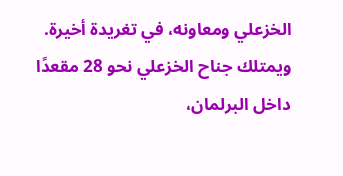الخزعلي ومعاونه، في تغريدة أخيرة.
ويمتلك جناح الخزعلي نحو 28 مقعدًا داخل البرلمان،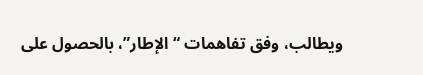ويطالب، وفق تفاهمات “الإطار”، بالحصول على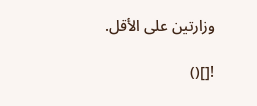وزارتين على الأقل.

![]()